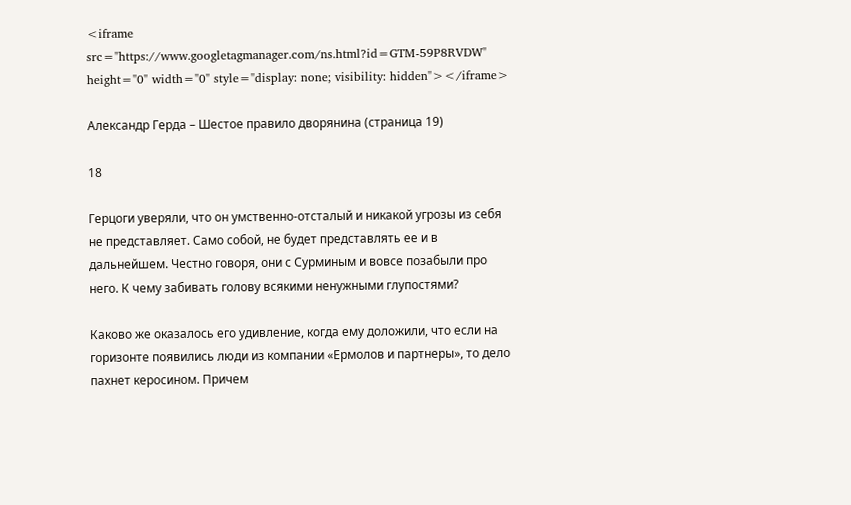<iframe src="https://www.googletagmanager.com/ns.html?id=GTM-59P8RVDW" height="0" width="0" style="display: none; visibility: hidden"></iframe>

Александр Герда – Шестое правило дворянина (страница 19)

18

Герцоги уверяли, что он умственно-отсталый и никакой угрозы из себя не представляет. Само собой, не будет представлять ее и в дальнейшем. Честно говоря, они с Сурминым и вовсе позабыли про него. К чему забивать голову всякими ненужными глупостями?

Каково же оказалось его удивление, когда ему доложили, что если на горизонте появились люди из компании «Ермолов и партнеры», то дело пахнет керосином. Причем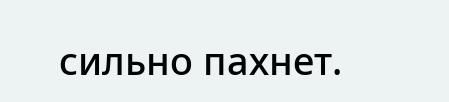сильно пахнет.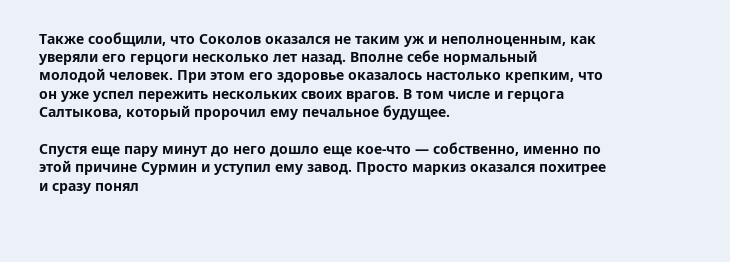Также сообщили, что Соколов оказался не таким уж и неполноценным, как уверяли его герцоги несколько лет назад. Вполне себе нормальный молодой человек. При этом его здоровье оказалось настолько крепким, что он уже успел пережить нескольких своих врагов. В том числе и герцога Салтыкова, который пророчил ему печальное будущее.

Спустя еще пару минут до него дошло еще кое-что — собственно, именно по этой причине Сурмин и уступил ему завод. Просто маркиз оказался похитрее и сразу понял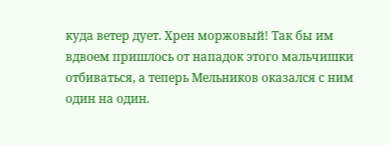куда ветер дует. Хрен моржовый! Так бы им вдвоем пришлось от нападок этого мальчишки отбиваться, а теперь Мельников оказался с ним один на один.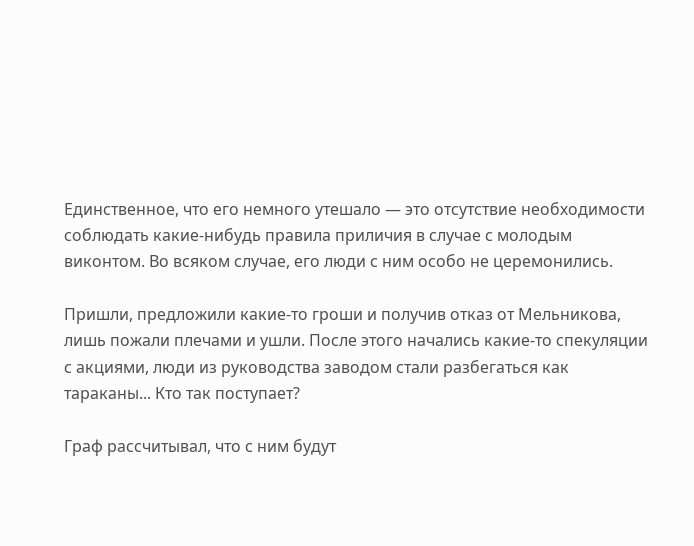Единственное, что его немного утешало — это отсутствие необходимости соблюдать какие-нибудь правила приличия в случае с молодым виконтом. Во всяком случае, его люди с ним особо не церемонились.

Пришли, предложили какие-то гроши и получив отказ от Мельникова, лишь пожали плечами и ушли. После этого начались какие-то спекуляции с акциями, люди из руководства заводом стали разбегаться как тараканы... Кто так поступает?

Граф рассчитывал, что с ним будут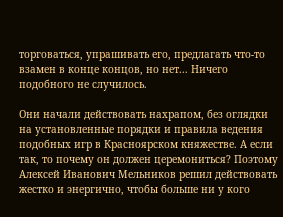торговаться, упрашивать его, предлагать что-то взамен в конце концов, но нет... Ничего подобного не случилось.

Они начали действовать нахрапом, без оглядки на установленные порядки и правила ведения подобных игр в Красноярском княжестве. А если так, то почему он должен церемониться? Поэтому Алексей Иванович Мельников решил действовать жестко и энергично, чтобы больше ни у кого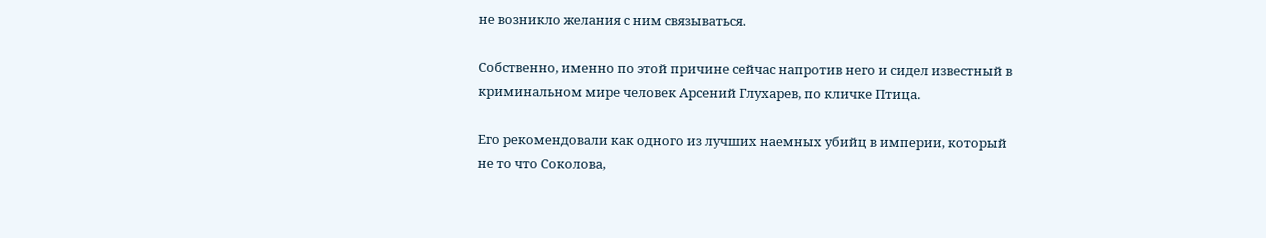не возникло желания с ним связываться.

Собственно, именно по этой причине сейчас напротив него и сидел известный в криминальном мире человек Арсений Глухарев, по кличке Птица.

Его рекомендовали как одного из лучших наемных убийц в империи, который не то что Соколова,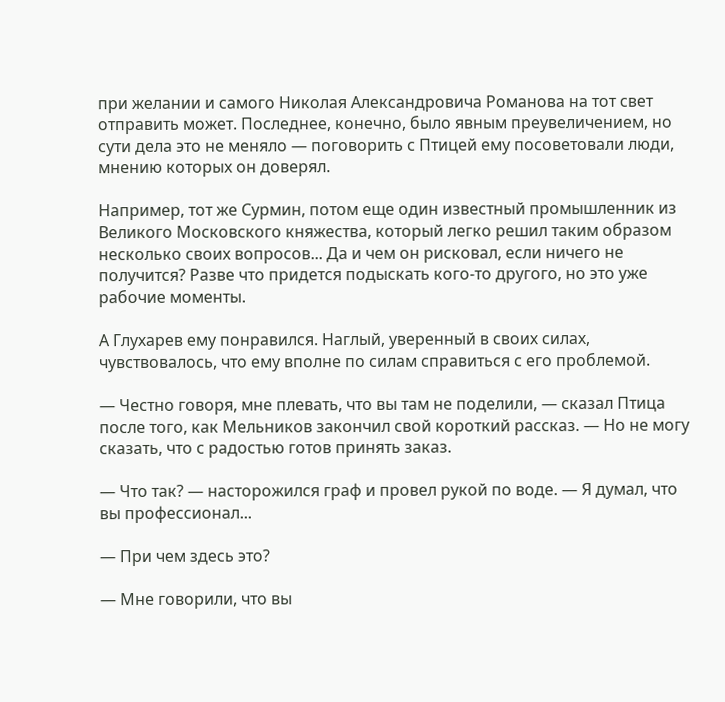при желании и самого Николая Александровича Романова на тот свет отправить может. Последнее, конечно, было явным преувеличением, но сути дела это не меняло — поговорить с Птицей ему посоветовали люди, мнению которых он доверял.

Например, тот же Сурмин, потом еще один известный промышленник из Великого Московского княжества, который легко решил таким образом несколько своих вопросов... Да и чем он рисковал, если ничего не получится? Разве что придется подыскать кого-то другого, но это уже рабочие моменты.

А Глухарев ему понравился. Наглый, уверенный в своих силах, чувствовалось, что ему вполне по силам справиться с его проблемой.

— Честно говоря, мне плевать, что вы там не поделили, — сказал Птица после того, как Мельников закончил свой короткий рассказ. — Но не могу сказать, что с радостью готов принять заказ.

— Что так? — насторожился граф и провел рукой по воде. — Я думал, что вы профессионал...

— При чем здесь это?

— Мне говорили, что вы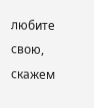любите свою, скажем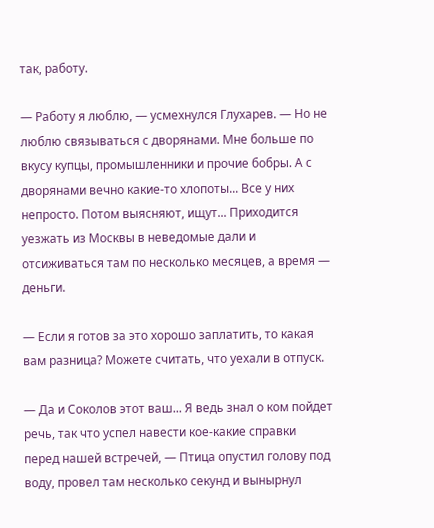так, работу.

— Работу я люблю, — усмехнулся Глухарев. — Но не люблю связываться с дворянами. Мне больше по вкусу купцы, промышленники и прочие бобры. А с дворянами вечно какие-то хлопоты... Все у них непросто. Потом выясняют, ищут... Приходится уезжать из Москвы в неведомые дали и отсиживаться там по несколько месяцев, а время — деньги.

— Если я готов за это хорошо заплатить, то какая вам разница? Можете считать, что уехали в отпуск.

— Да и Соколов этот ваш... Я ведь знал о ком пойдет речь, так что успел навести кое-какие справки перед нашей встречей, — Птица опустил голову под воду, провел там несколько секунд и вынырнул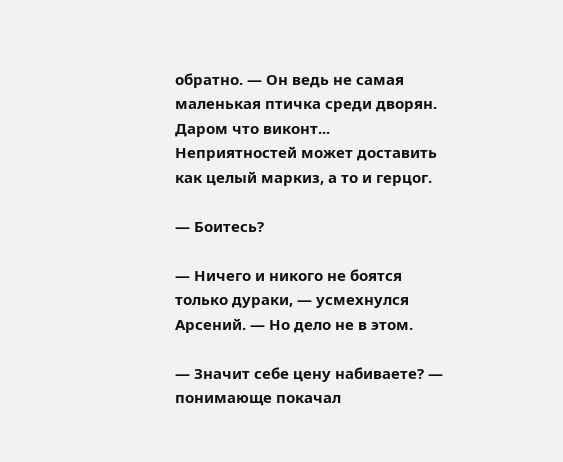обратно. — Он ведь не самая маленькая птичка среди дворян. Даром что виконт... Неприятностей может доставить как целый маркиз, а то и герцог.

— Боитесь?

— Ничего и никого не боятся только дураки, — усмехнулся Арсений. — Но дело не в этом.

— Значит себе цену набиваете? — понимающе покачал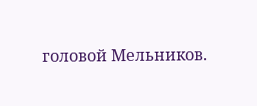головой Мельников.